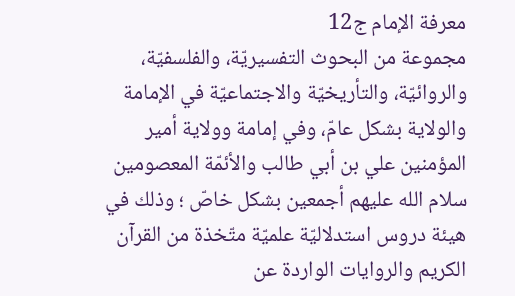معرفة الإمام ج12
مجموعة من البحوث التفسيريّة، والفلسفيّة، والروائيّة، والتأريخيّة والاجتماعيّة في الإمامة والولاية بشكل عامّ، وفي إمامة وولاية أمير المؤمنين علي بن أبي طالب والأئمّة المعصومين سلام الله عليهم أجمعين بشكل خاصّ ؛ وذلك في هيئة دروس استدلاليّة علميّة متّخذة من القرآن الكريم والروايات الواردة عن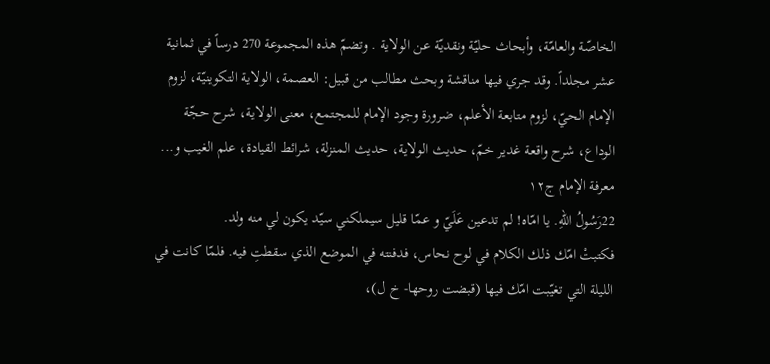الخاصّة والعامّة، وأبحاث حليّة ونقديّة عن الولاية . وتضمّ هذه المجموعة 270 درساً في ثمانية عشر مجلداً. وقد جري فيها مناقشة وبحث مطالب من قبيل: العصمة، الولاية التكوينيّة، لزوم الإمام الحيّ، لزوم متابعة الأعلم، ضرورة وجود الإمام للمجتمع، معنى الولاية، شرح حجّة الوداع، شرح واقعة غدير خمّ، حديث الولاية، حديث المنزلة، شرائط القيادة، علم الغيب و...
معرفة الإمام ج۱۲
22رَسُولُ اللهِ. يا امّاه! لم تدعين عَلَيّ و عمّا قليل سيملكني سيّد يكون لي منه ولد.
فكتبتْ امّك ذلك الكلام في لوح نحاس، فدفنته في الموضع الذي سقطتِ فيه. فلمّا كانت في الليلة التي تغيّبت امّك فيها (قبضت روحها- خ ل)،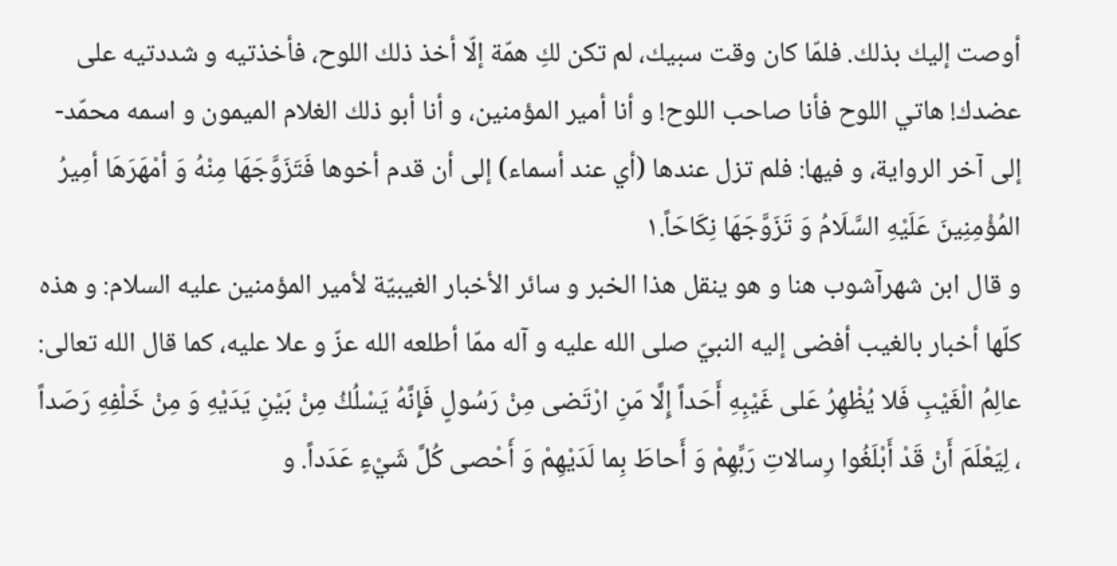أوصت إليك بذلك. فلمّا كان وقت سبيك، لم تكن لكِ همّة إلّا أخذ ذلك اللوح، فأخذتيه و شددتيه على عضدك! هاتي اللوح فأنا صاحب اللوح! و أنا أمير المؤمنين، و أنا أبو ذلك الغلام الميمون و اسمه محمّد- إلى آخر الرواية، و فيها: فلم تزل عندها (أي عند أسماء) إلى أن قدم أخوها فَتَزَوَّجَهَا مِنْهُ وَ أمْهَرَهَا أمِيرُ المُؤْمِنِينَ عَلَيْهِ السَّلَامُ وَ تَزَوَّجَهَا نِكَاحَاً.۱
و قال ابن شهرآشوب هنا و هو ينقل هذا الخبر و سائر الأخبار الغيبيّة لأمير المؤمنين عليه السلام: و هذه كلّها أخبار بالغيب أفضى إليه النبيّ صلى الله عليه و آله ممّا أطلعه الله عزّ و علا عليه، كما قال الله تعالى: عالِمُ الْغَيْبِ فَلا يُظْهِرُ عَلى غَيْبِهِ أَحَداً إِلَّا مَنِ ارْتَضى مِنْ رَسُولٍ فَإِنَّهُ يَسْلُكُ مِنْ بَيْنِ يَدَيْهِ وَ مِنْ خَلْفِهِ رَصَداً ، لِيَعْلَمَ أَنْ قَدْ أَبْلَغُوا رِسالاتِ رَبِّهِمْ وَ أَحاطَ بِما لَدَيْهِمْ وَ أَحْصى كُلَّ شَيْءٍ عَدَداً. و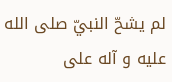لم يشحّ النبيّ صلى الله عليه و آله على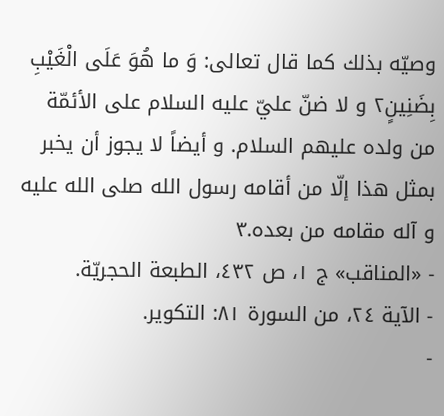وصيّه بذلك كما قال تعالى: وَ ما هُوَ عَلَى الْغَيْبِ بِضَنِينٍ٢ و لا ضنّ عليّ عليه السلام على الأئمّة من ولده عليهم السلام. و أيضاً لا يجوز أن يخبر بمثل هذا إلّا من أقامه رسول الله صلى الله عليه و آله مقامه من بعده.٣
- «المناقب» ج ۱، ص ٤٣٢، الطبعة الحجريّة.
- الآية ٢٤، من السورة ۸۱: التكوير.
-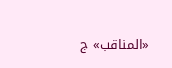«المناقب» ج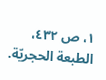۱، ص ٤٣٢، الطبعة الحجريّة.